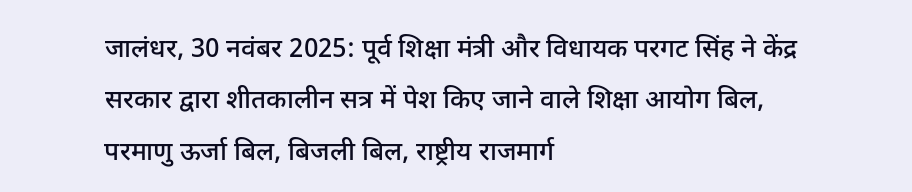जालंधर, 30 नवंबर 2025: पूर्व शिक्षा मंत्री और विधायक परगट सिंह ने केंद्र सरकार द्वारा शीतकालीन सत्र में पेश किए जाने वाले शिक्षा आयोग बिल, परमाणु ऊर्जा बिल, बिजली बिल, राष्ट्रीय राजमार्ग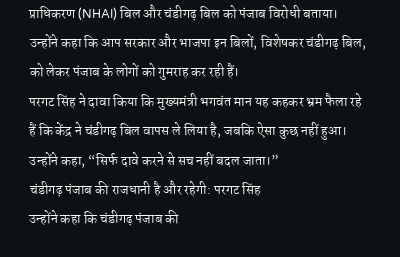प्राधिकरण (NHAI) बिल और चंडीगढ़ बिल को पंजाब विरोधी बताया। उन्होंने कहा कि आप सरकार और भाजपा इन बिलों, विशेषकर चंडीगढ़ बिल, को लेकर पंजाब के लोगों को गुमराह कर रही हैं।
परगट सिंह ने दावा किया कि मुख्यमंत्री भगवंत मान यह कहकर भ्रम फैला रहे हैं कि केंद्र ने चंडीगढ़ बिल वापस ले लिया है, जबकि ऐसा कुछ नहीं हुआ। उन्होंने कहा, “सिर्फ दावे करने से सच नहीं बदल जाता।”
चंडीगढ़ पंजाब की राजधानी है और रहेगी: परगट सिंह
उन्होंने कहा कि चंडीगढ़ पंजाब की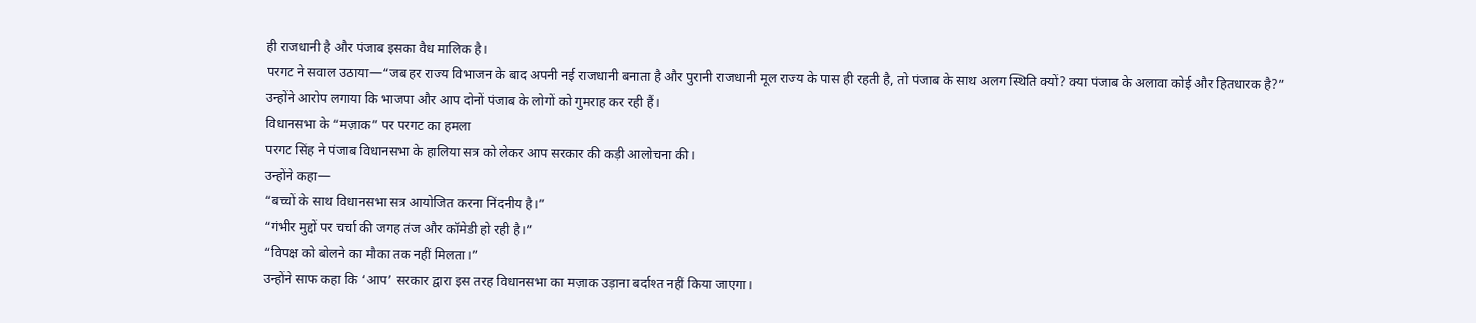ही राजधानी है और पंजाब इसका वैध मालिक है।
परगट ने सवाल उठाया—“जब हर राज्य विभाजन के बाद अपनी नई राजधानी बनाता है और पुरानी राजधानी मूल राज्य के पास ही रहती है, तो पंजाब के साथ अलग स्थिति क्यों? क्या पंजाब के अलावा कोई और हितधारक है?”
उन्होंने आरोप लगाया कि भाजपा और आप दोनों पंजाब के लोगों को गुमराह कर रही हैं।
विधानसभा के “मज़ाक” पर परगट का हमला
परगट सिंह ने पंजाब विधानसभा के हालिया सत्र को लेकर आप सरकार की कड़ी आलोचना की।
उन्होंने कहा—
“बच्चों के साथ विधानसभा सत्र आयोजित करना निंदनीय है।”
“गंभीर मुद्दों पर चर्चा की जगह तंज और कॉमेडी हो रही है।”
“विपक्ष को बोलने का मौका तक नहीं मिलता।”
उन्होंने साफ कहा कि ‘आप’ सरकार द्वारा इस तरह विधानसभा का मज़ाक उड़ाना बर्दाश्त नहीं किया जाएगा।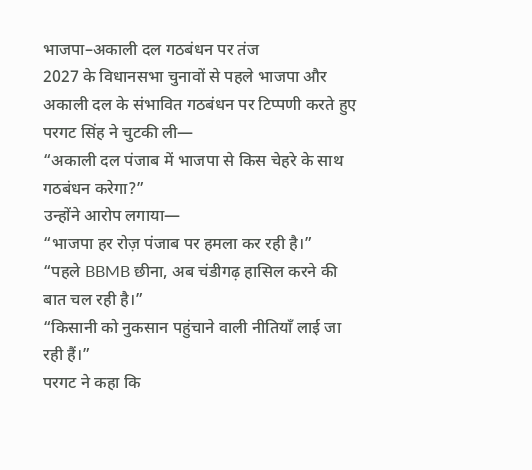भाजपा–अकाली दल गठबंधन पर तंज
2027 के विधानसभा चुनावों से पहले भाजपा और अकाली दल के संभावित गठबंधन पर टिप्पणी करते हुए परगट सिंह ने चुटकी ली—
“अकाली दल पंजाब में भाजपा से किस चेहरे के साथ गठबंधन करेगा?”
उन्होंने आरोप लगाया—
“भाजपा हर रोज़ पंजाब पर हमला कर रही है।”
“पहले BBMB छीना, अब चंडीगढ़ हासिल करने की बात चल रही है।”
“किसानी को नुकसान पहुंचाने वाली नीतियाँ लाई जा रही हैं।”
परगट ने कहा कि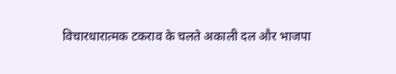विचारधारात्मक टकराव के चलते अकाली दल और भाजपा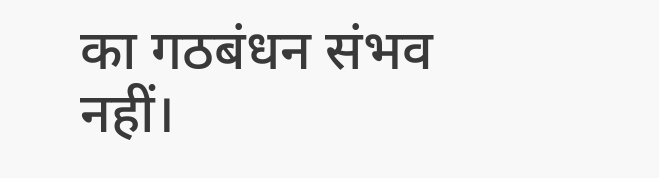का गठबंधन संभव नहीं।